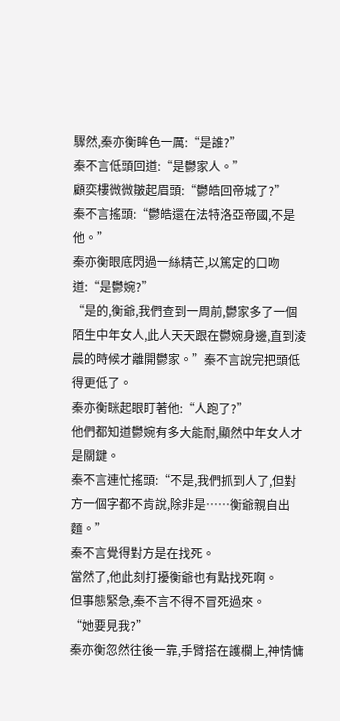驟然,秦亦衡眸色一厲:“是誰?”
秦不言低頭回道:“是鬱家人。”
顧奕樓微微皺起眉頭:“鬱皓回帝城了?”
秦不言搖頭:“鬱皓還在法特洛亞帝國,不是他。”
秦亦衡眼底閃過一絲精芒,以篤定的口吻道:“是鬱婉?”
“是的,衡爺,我們查到一周前,鬱家多了一個陌生中年女人,此人天天跟在鬱婉身邊,直到淩晨的時候才離開鬱家。”秦不言說完把頭低得更低了。
秦亦衡眯起眼盯著他:“人跑了?”
他們都知道鬱婉有多大能耐,顯然中年女人才是關鍵。
秦不言連忙搖頭:“不是,我們抓到人了,但對方一個字都不肯說,除非是……衡爺親自出麵。”
秦不言覺得對方是在找死。
當然了,他此刻打擾衡爺也有點找死啊。
但事態緊急,秦不言不得不冒死過來。
“她要見我?”
秦亦衡忽然往後一靠,手臂搭在護欄上,神情慵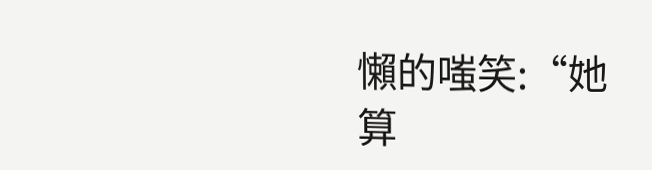懶的嗤笑:“她算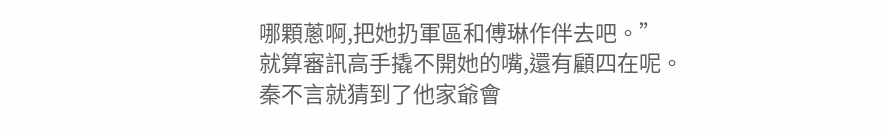哪顆蔥啊,把她扔軍區和傅琳作伴去吧。”
就算審訊高手撬不開她的嘴,還有顧四在呢。
秦不言就猜到了他家爺會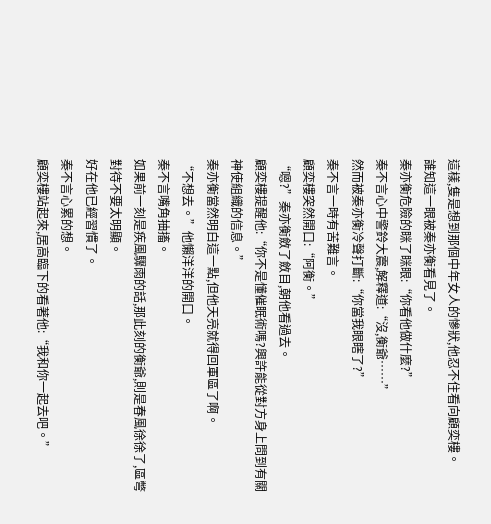這樣,隻是想到那個中年女人的慘狀,他忍不住看向顧奕樓。
誰知這一眼被秦亦衡看見了。
秦亦衡危險的眯了眯眼:“你看他做什麼?”
秦不言心中警鈴大震,解釋道:“沒,衡爺……”
然而被秦亦衡冷聲打斷:“你當我眼瞎了?”
秦不言一時有苦難言。
顧奕樓突然開口:“阿衡。”
“嗯?”秦亦衡斂了斂目,朝他看過去。
顧奕樓提醒他:“你不是懂催眠術嗎?興許能從對方身上問到有關神使組織的信息。”
秦亦衡當然明白這一點,但他天亮就得回軍區了啊。
“不想去。”他懶洋洋的開口。
秦不言嘴角抽搐。
如果前一刻是疾風驟雨的話,那此刻的衡爺,則是春風徐徐了,區彆對待不要太明顯。
好在他已經習慣了。
秦不言心累的想。
顧奕樓站起來,居高臨下的看著他:“我和你一起去吧。”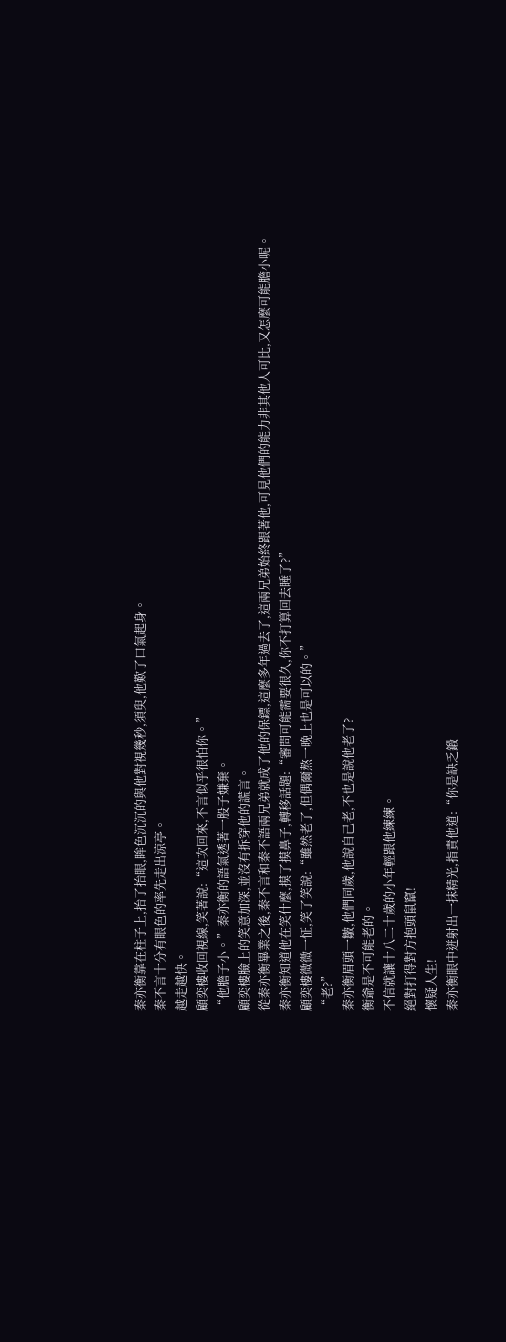秦亦衡靠在柱子上,抬了抬眼,眸色沉沉的與他對視幾秒,須臾,他歎了口氣起身。
秦不言十分有眼色的率先走出涼亭。
越走越快。
顧奕樓收回視線,笑著說:“這次回來,不言似乎很怕你。”
“他膽子小。”秦亦衡的語氣透著一股子嫌棄。
顧奕樓臉上的笑意加深,並沒有拆穿他的謊言。
從秦亦衡畢業之後,秦不言和秦不語兩兄弟就成了他的保鏢,這麼多年過去了,這兩兄弟始終跟著他,可見他們的能力非其他人可比,又怎麼可能膽小呢。
秦亦衡知道他在笑什麼,摸了摸鼻子,轉移話題:“審問可能需要很久,你不打算回去睡了?”
顧奕樓微微一怔,笑了笑說:“雖然老了,但偶爾熬一晚上也是可以的。”
“老?”
秦亦衡眉頭一皺,他們同歲,他說自己老,不也是說他老了?
衡爺是不可能老的。
不信就讓十八二十歲的小年輕跟他練練。
絕對打得對方抱頭鼠竄!
懷疑人生!
秦亦衡眼中迸射出一抹精光,指責他道:“你是缺乏鍛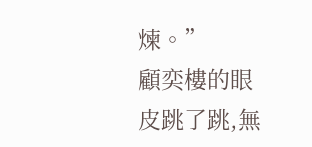煉。”
顧奕樓的眼皮跳了跳,無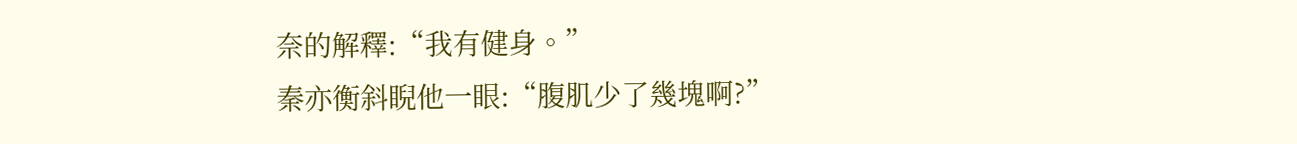奈的解釋:“我有健身。”
秦亦衡斜睨他一眼:“腹肌少了幾塊啊?”